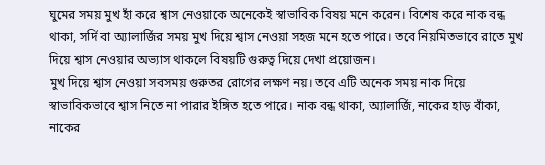ঘুমের সময় মুখ হাঁ করে শ্বাস নেওয়াকে অনেকেই স্বাভাবিক বিষয় মনে করেন। বিশেষ করে নাক বন্ধ থাকা, সর্দি বা অ্যালার্জির সময় মুখ দিয়ে শ্বাস নেওয়া সহজ মনে হতে পারে। তবে নিয়মিতভাবে রাতে মুখ দিয়ে শ্বাস নেওয়ার অভ্যাস থাকলে বিষয়টি গুরুত্ব দিয়ে দেখা প্রয়োজন।
মুখ দিয়ে শ্বাস নেওয়া সবসময় গুরুতর রোগের লক্ষণ নয়। তবে এটি অনেক সময় নাক দিয়ে স্বাভাবিকভাবে শ্বাস নিতে না পারার ইঙ্গিত হতে পারে। নাক বন্ধ থাকা, অ্যালার্জি, নাকের হাড় বাঁকা, নাকের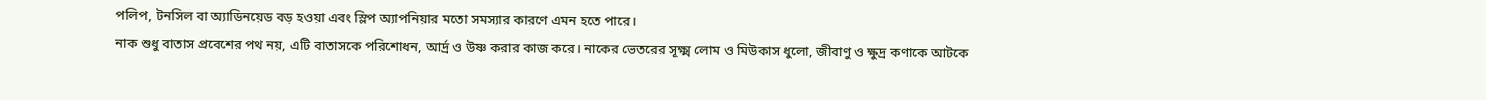পলিপ, টনসিল বা অ্যাডিনয়েড বড় হওয়া এবং স্লিপ অ্যাপনিয়ার মতো সমস্যার কারণে এমন হতে পারে।
নাক শুধু বাতাস প্রবেশের পথ নয়, এটি বাতাসকে পরিশোধন, আর্দ্র ও উষ্ণ করার কাজ করে। নাকের ভেতরের সূক্ষ্ম লোম ও মিউকাস ধুলো, জীবাণু ও ক্ষুদ্র কণাকে আটকে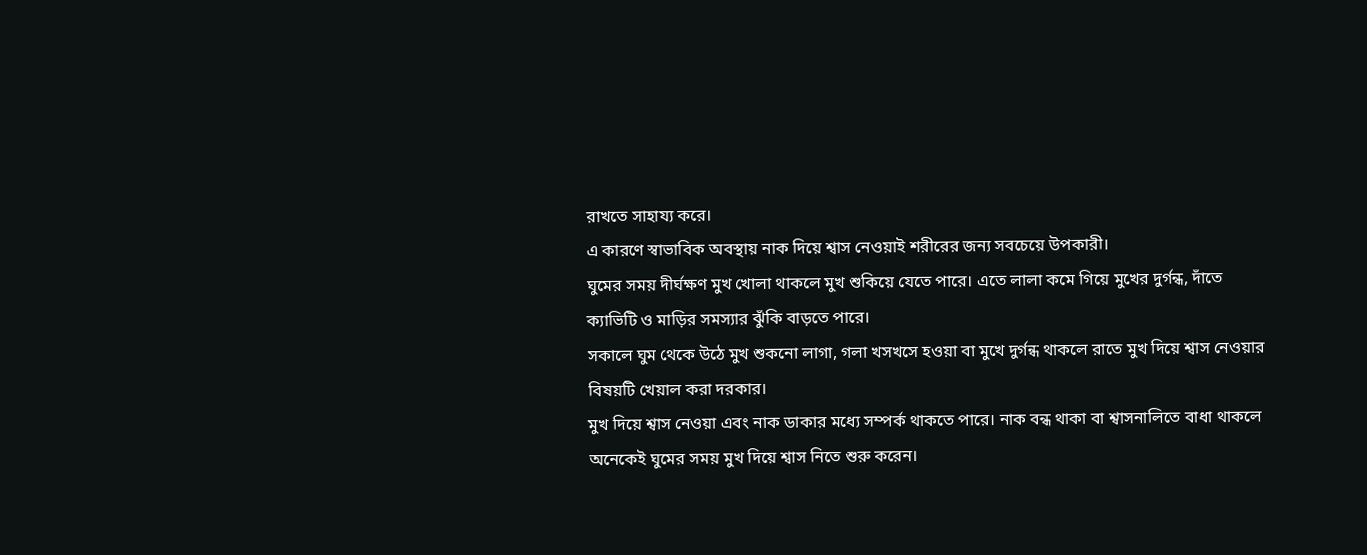রাখতে সাহায্য করে।
এ কারণে স্বাভাবিক অবস্থায় নাক দিয়ে শ্বাস নেওয়াই শরীরের জন্য সবচেয়ে উপকারী।
ঘুমের সময় দীর্ঘক্ষণ মুখ খোলা থাকলে মুখ শুকিয়ে যেতে পারে। এতে লালা কমে গিয়ে মুখের দুর্গন্ধ, দাঁতে ক্যাভিটি ও মাড়ির সমস্যার ঝুঁকি বাড়তে পারে।
সকালে ঘুম থেকে উঠে মুখ শুকনো লাগা, গলা খসখসে হওয়া বা মুখে দুর্গন্ধ থাকলে রাতে মুখ দিয়ে শ্বাস নেওয়ার বিষয়টি খেয়াল করা দরকার।
মুখ দিয়ে শ্বাস নেওয়া এবং নাক ডাকার মধ্যে সম্পর্ক থাকতে পারে। নাক বন্ধ থাকা বা শ্বাসনালিতে বাধা থাকলে অনেকেই ঘুমের সময় মুখ দিয়ে শ্বাস নিতে শুরু করেন।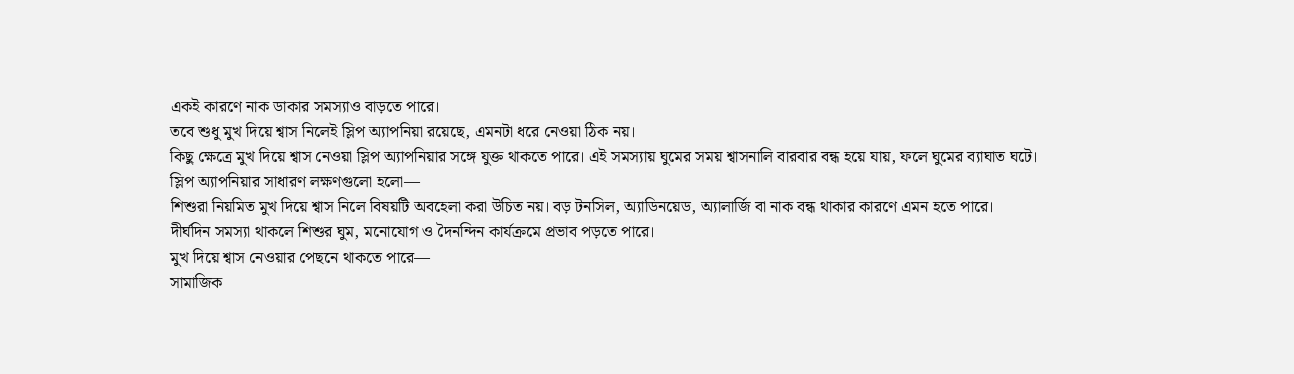একই কারণে নাক ডাকার সমস্যাও বাড়তে পারে।
তবে শুধু মুখ দিয়ে শ্বাস নিলেই স্লিপ অ্যাপনিয়া রয়েছে, এমনটা ধরে নেওয়া ঠিক নয়।
কিছু ক্ষেত্রে মুখ দিয়ে শ্বাস নেওয়া স্লিপ অ্যাপনিয়ার সঙ্গে যুক্ত থাকতে পারে। এই সমস্যায় ঘুমের সময় শ্বাসনালি বারবার বন্ধ হয়ে যায়, ফলে ঘুমের ব্যাঘাত ঘটে।
স্লিপ অ্যাপনিয়ার সাধারণ লক্ষণগুলো হলো—
শিশুরা নিয়মিত মুখ দিয়ে শ্বাস নিলে বিষয়টি অবহেলা করা উচিত নয়। বড় টনসিল, অ্যাডিনয়েড, অ্যালার্জি বা নাক বন্ধ থাকার কারণে এমন হতে পারে।
দীর্ঘদিন সমস্যা থাকলে শিশুর ঘুম, মনোযোগ ও দৈনন্দিন কার্যক্রমে প্রভাব পড়তে পারে।
মুখ দিয়ে শ্বাস নেওয়ার পেছনে থাকতে পারে—
সামাজিক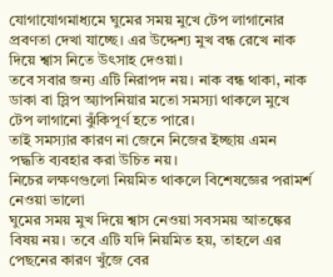যোগাযোগমাধ্যমে ঘুমের সময় মুখে টেপ লাগানোর প্রবণতা দেখা যাচ্ছে। এর উদ্দেশ্য মুখ বন্ধ রেখে নাক দিয়ে শ্বাস নিতে উৎসাহ দেওয়া।
তবে সবার জন্য এটি নিরাপদ নয়। নাক বন্ধ থাকা, নাক ডাকা বা স্লিপ অ্যাপনিয়ার মতো সমস্যা থাকলে মুখে টেপ লাগানো ঝুঁকিপূর্ণ হতে পারে।
তাই সমস্যার কারণ না জেনে নিজের ইচ্ছায় এমন পদ্ধতি ব্যবহার করা উচিত নয়।
নিচের লক্ষণগুলো নিয়মিত থাকলে বিশেষজ্ঞের পরামর্শ নেওয়া ভালো
ঘুমের সময় মুখ দিয়ে শ্বাস নেওয়া সবসময় আতঙ্কের বিষয় নয়। তবে এটি যদি নিয়মিত হয়, তাহলে এর পেছনের কারণ খুঁজে বের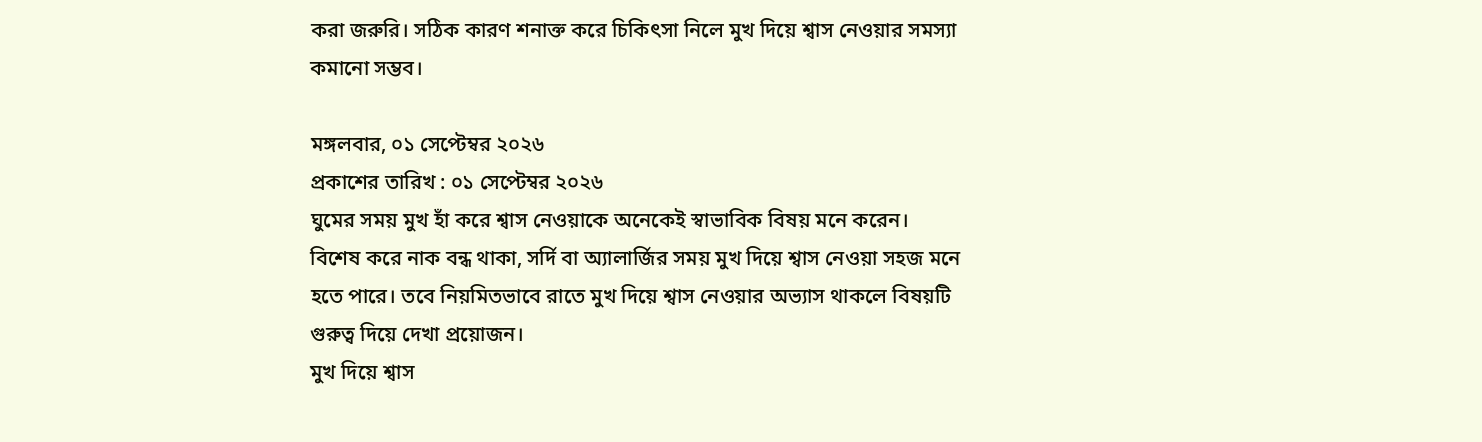করা জরুরি। সঠিক কারণ শনাক্ত করে চিকিৎসা নিলে মুখ দিয়ে শ্বাস নেওয়ার সমস্যা কমানো সম্ভব।

মঙ্গলবার, ০১ সেপ্টেম্বর ২০২৬
প্রকাশের তারিখ : ০১ সেপ্টেম্বর ২০২৬
ঘুমের সময় মুখ হাঁ করে শ্বাস নেওয়াকে অনেকেই স্বাভাবিক বিষয় মনে করেন। বিশেষ করে নাক বন্ধ থাকা, সর্দি বা অ্যালার্জির সময় মুখ দিয়ে শ্বাস নেওয়া সহজ মনে হতে পারে। তবে নিয়মিতভাবে রাতে মুখ দিয়ে শ্বাস নেওয়ার অভ্যাস থাকলে বিষয়টি গুরুত্ব দিয়ে দেখা প্রয়োজন।
মুখ দিয়ে শ্বাস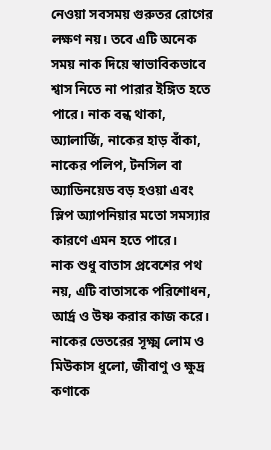নেওয়া সবসময় গুরুতর রোগের লক্ষণ নয়। তবে এটি অনেক সময় নাক দিয়ে স্বাভাবিকভাবে শ্বাস নিতে না পারার ইঙ্গিত হতে পারে। নাক বন্ধ থাকা, অ্যালার্জি, নাকের হাড় বাঁকা, নাকের পলিপ, টনসিল বা অ্যাডিনয়েড বড় হওয়া এবং স্লিপ অ্যাপনিয়ার মতো সমস্যার কারণে এমন হতে পারে।
নাক শুধু বাতাস প্রবেশের পথ নয়, এটি বাতাসকে পরিশোধন, আর্দ্র ও উষ্ণ করার কাজ করে। নাকের ভেতরের সূক্ষ্ম লোম ও মিউকাস ধুলো, জীবাণু ও ক্ষুদ্র কণাকে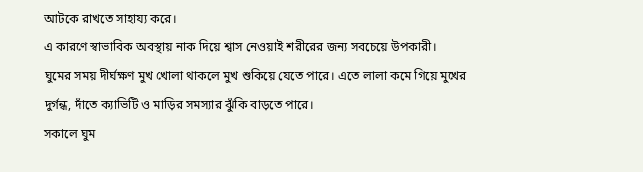আটকে রাখতে সাহায্য করে।
এ কারণে স্বাভাবিক অবস্থায় নাক দিয়ে শ্বাস নেওয়াই শরীরের জন্য সবচেয়ে উপকারী।
ঘুমের সময় দীর্ঘক্ষণ মুখ খোলা থাকলে মুখ শুকিয়ে যেতে পারে। এতে লালা কমে গিয়ে মুখের দুর্গন্ধ, দাঁতে ক্যাভিটি ও মাড়ির সমস্যার ঝুঁকি বাড়তে পারে।
সকালে ঘুম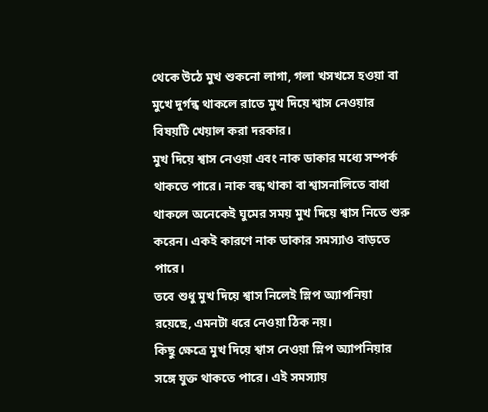থেকে উঠে মুখ শুকনো লাগা, গলা খসখসে হওয়া বা মুখে দুর্গন্ধ থাকলে রাতে মুখ দিয়ে শ্বাস নেওয়ার বিষয়টি খেয়াল করা দরকার।
মুখ দিয়ে শ্বাস নেওয়া এবং নাক ডাকার মধ্যে সম্পর্ক থাকতে পারে। নাক বন্ধ থাকা বা শ্বাসনালিতে বাধা থাকলে অনেকেই ঘুমের সময় মুখ দিয়ে শ্বাস নিতে শুরু করেন। একই কারণে নাক ডাকার সমস্যাও বাড়তে পারে।
তবে শুধু মুখ দিয়ে শ্বাস নিলেই স্লিপ অ্যাপনিয়া রয়েছে, এমনটা ধরে নেওয়া ঠিক নয়।
কিছু ক্ষেত্রে মুখ দিয়ে শ্বাস নেওয়া স্লিপ অ্যাপনিয়ার সঙ্গে যুক্ত থাকতে পারে। এই সমস্যায়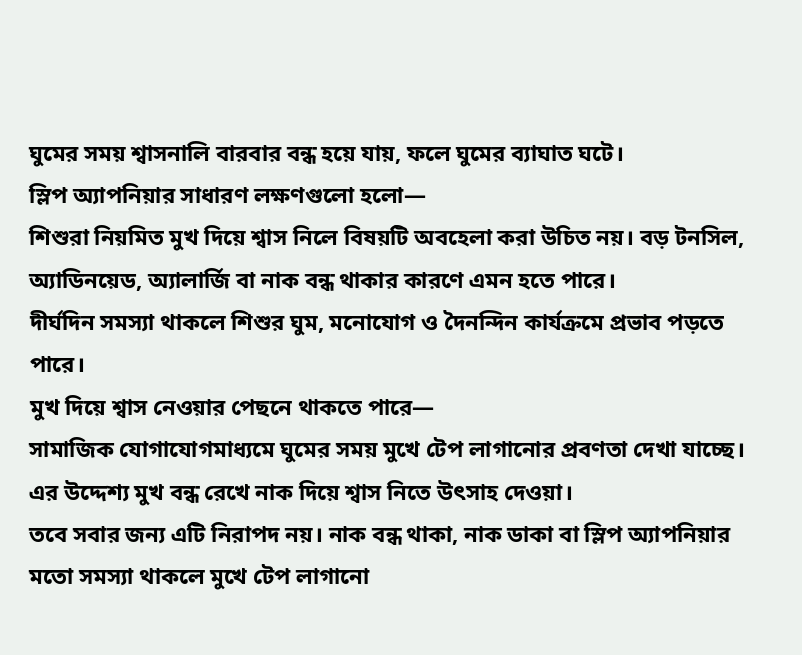ঘুমের সময় শ্বাসনালি বারবার বন্ধ হয়ে যায়, ফলে ঘুমের ব্যাঘাত ঘটে।
স্লিপ অ্যাপনিয়ার সাধারণ লক্ষণগুলো হলো—
শিশুরা নিয়মিত মুখ দিয়ে শ্বাস নিলে বিষয়টি অবহেলা করা উচিত নয়। বড় টনসিল, অ্যাডিনয়েড, অ্যালার্জি বা নাক বন্ধ থাকার কারণে এমন হতে পারে।
দীর্ঘদিন সমস্যা থাকলে শিশুর ঘুম, মনোযোগ ও দৈনন্দিন কার্যক্রমে প্রভাব পড়তে পারে।
মুখ দিয়ে শ্বাস নেওয়ার পেছনে থাকতে পারে—
সামাজিক যোগাযোগমাধ্যমে ঘুমের সময় মুখে টেপ লাগানোর প্রবণতা দেখা যাচ্ছে। এর উদ্দেশ্য মুখ বন্ধ রেখে নাক দিয়ে শ্বাস নিতে উৎসাহ দেওয়া।
তবে সবার জন্য এটি নিরাপদ নয়। নাক বন্ধ থাকা, নাক ডাকা বা স্লিপ অ্যাপনিয়ার মতো সমস্যা থাকলে মুখে টেপ লাগানো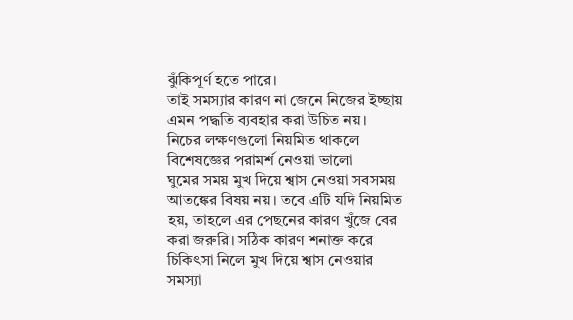ঝুঁকিপূর্ণ হতে পারে।
তাই সমস্যার কারণ না জেনে নিজের ইচ্ছায় এমন পদ্ধতি ব্যবহার করা উচিত নয়।
নিচের লক্ষণগুলো নিয়মিত থাকলে বিশেষজ্ঞের পরামর্শ নেওয়া ভালো
ঘুমের সময় মুখ দিয়ে শ্বাস নেওয়া সবসময় আতঙ্কের বিষয় নয়। তবে এটি যদি নিয়মিত হয়, তাহলে এর পেছনের কারণ খুঁজে বের করা জরুরি। সঠিক কারণ শনাক্ত করে চিকিৎসা নিলে মুখ দিয়ে শ্বাস নেওয়ার সমস্যা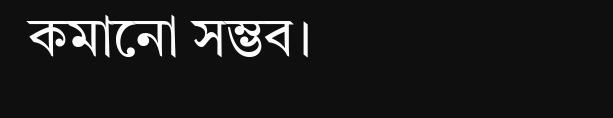কমানো সম্ভব।